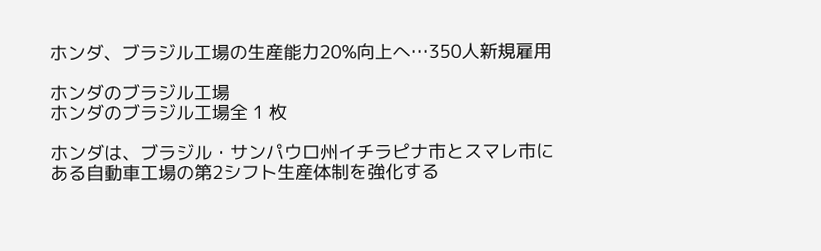ホンダ、ブラジル工場の生産能力20%向上へ…350人新規雇用

ホンダのブラジル工場
ホンダのブラジル工場全 1 枚

ホンダは、ブラジル・サンパウロ州イチラピナ市とスマレ市にある自動車工場の第2シフト生産体制を強化する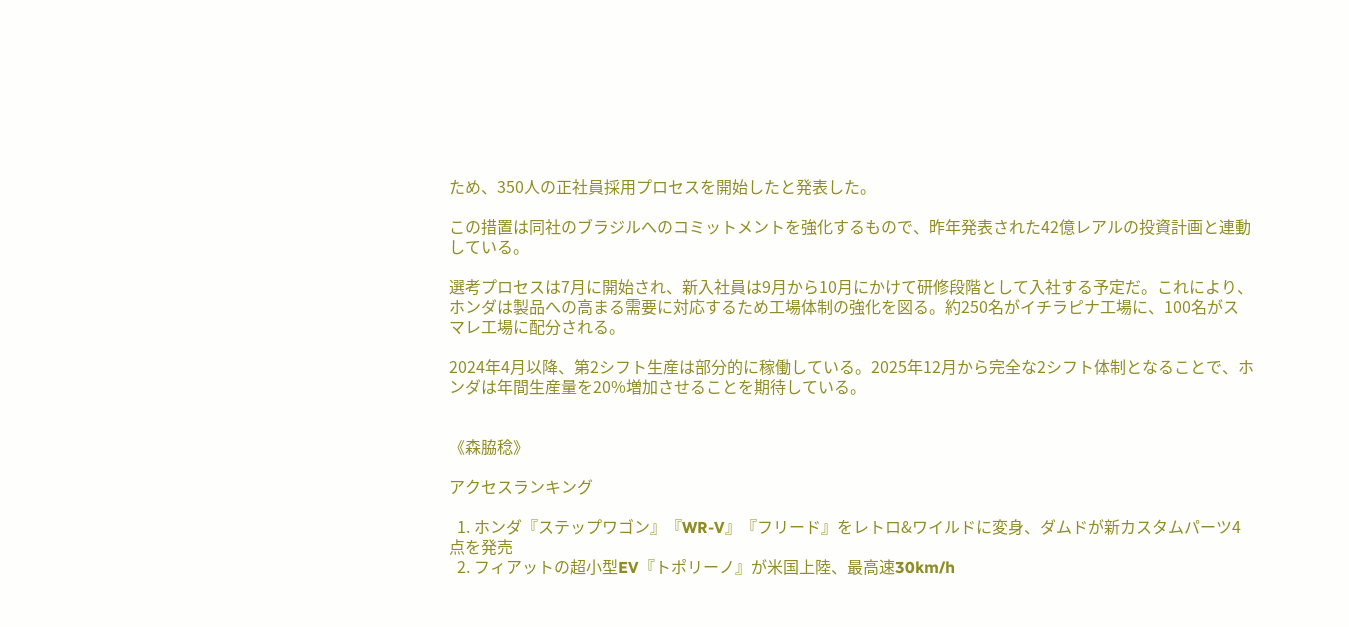ため、350人の正社員採用プロセスを開始したと発表した。

この措置は同社のブラジルへのコミットメントを強化するもので、昨年発表された42億レアルの投資計画と連動している。

選考プロセスは7月に開始され、新入社員は9月から10月にかけて研修段階として入社する予定だ。これにより、ホンダは製品への高まる需要に対応するため工場体制の強化を図る。約250名がイチラピナ工場に、100名がスマレ工場に配分される。

2024年4月以降、第2シフト生産は部分的に稼働している。2025年12月から完全な2シフト体制となることで、ホンダは年間生産量を20%増加させることを期待している。


《森脇稔》

アクセスランキング

  1. ホンダ『ステップワゴン』『WR-V』『フリード』をレトロ&ワイルドに変身、ダムドが新カスタムパーツ4点を発売
  2. フィアットの超小型EV『トポリーノ』が米国上陸、最高速30km/h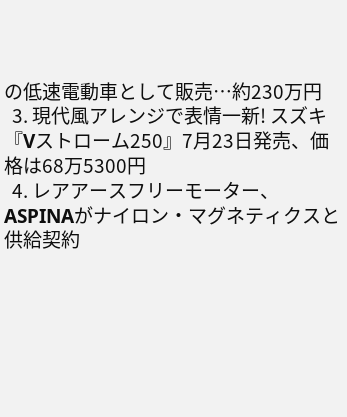の低速電動車として販売…約230万円
  3. 現代風アレンジで表情一新! スズキ『Vストローム250』7月23日発売、価格は68万5300円
  4. レアアースフリーモーター、ASPINAがナイロン・マグネティクスと供給契約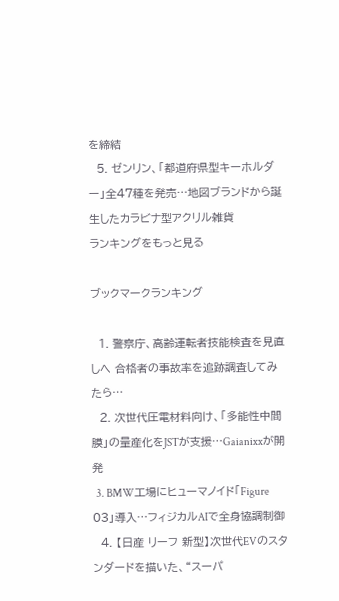を締結
  5. ゼンリン、「都道府県型キーホルダー」全47種を発売…地図ブランドから誕生したカラビナ型アクリル雑貨
ランキングをもっと見る

ブックマークランキング

  1. 警察庁、高齢運転者技能検査を見直しへ 合格者の事故率を追跡調査してみたら…
  2. 次世代圧電材料向け、「多能性中間膜」の量産化をJSTが支援…Gaianixxが開発
  3. BMW工場にヒューマノイド「Figure 03」導入…フィジカルAIで全身協調制御
  4. 【日産 リーフ 新型】次世代EVのスタンダードを描いた、“スーパ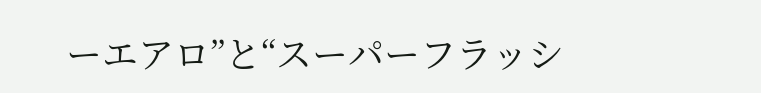ーエアロ”と“スーパーフラッシ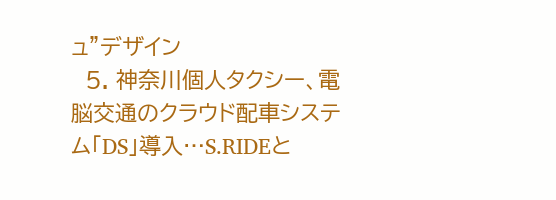ュ”デザイン
  5. 神奈川個人タクシー、電脳交通のクラウド配車システム「DS」導入…S.RIDEと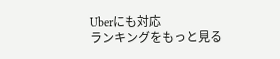Uberにも対応
ランキングをもっと見る